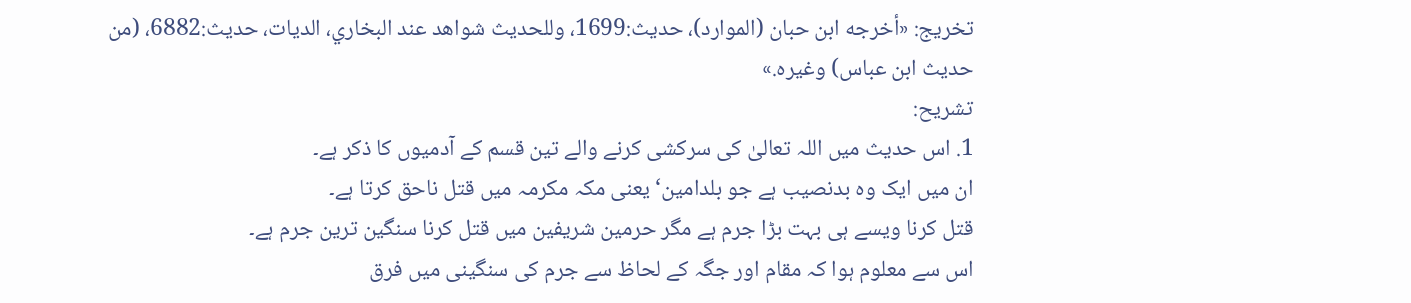تخریج: «أخرجه ابن حبان (الموارد)، حديث:1699، وللحديث شواهد عند البخاري، الديات، حديث:6882، (من حديث ابن عباس) وغيره.»
تشریح:
1. اس حدیث میں اللہ تعالیٰ کی سرکشی کرنے والے تین قسم کے آدمیوں کا ذکر ہے۔
ان میں ایک وہ بدنصیب ہے جو بلدامین‘ یعنی مکہ مکرمہ میں قتل ناحق کرتا ہے۔
قتل کرنا ویسے ہی بہت بڑا جرم ہے مگر حرمین شریفین میں قتل کرنا سنگین ترین جرم ہے۔
اس سے معلوم ہوا کہ مقام اور جگہ کے لحاظ سے جرم کی سنگینی میں فرق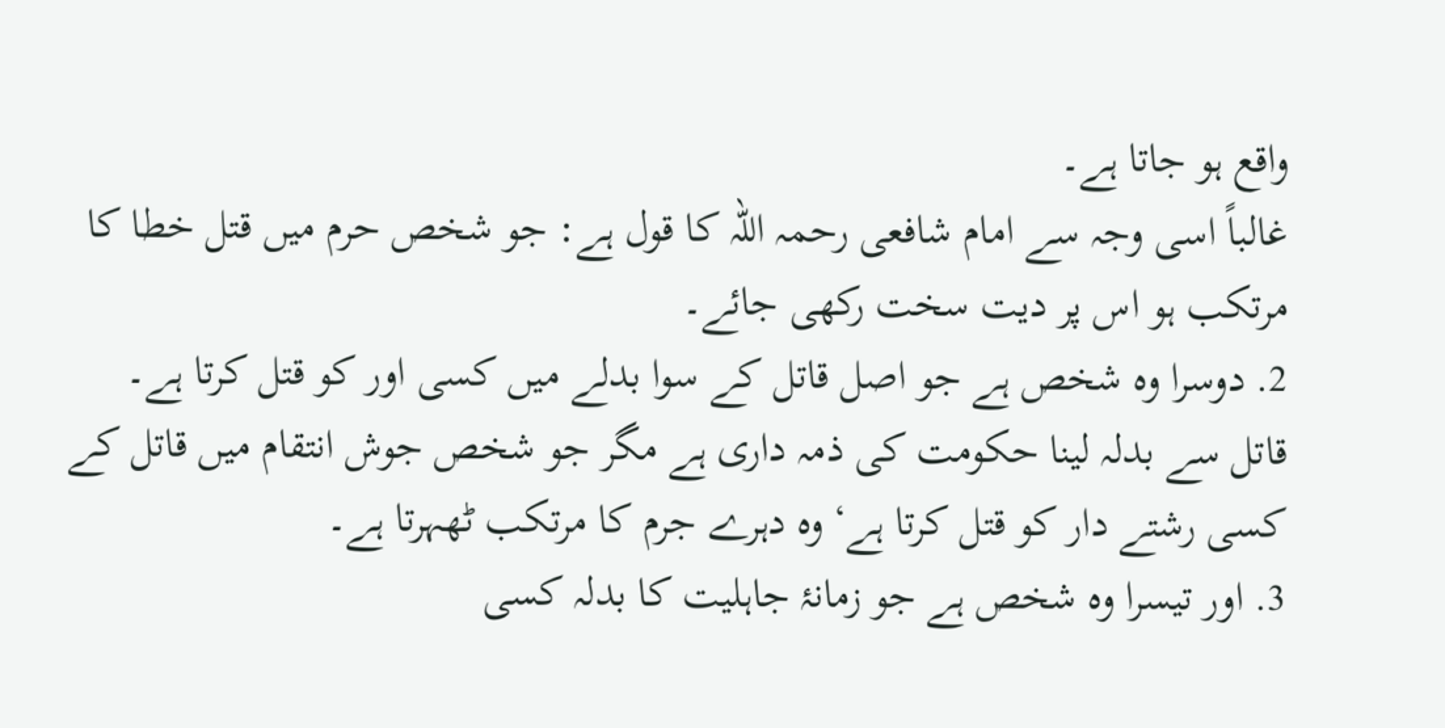واقع ہو جاتا ہے۔
غالباً اسی وجہ سے امام شافعی رحمہ اللہ کا قول ہے: جو شخص حرم میں قتل خطا کا مرتکب ہو اس پر دیت سخت رکھی جائے۔
2. دوسرا وہ شخص ہے جو اصل قاتل کے سوا بدلے میں کسی اور کو قتل کرتا ہے۔
قاتل سے بدلہ لینا حکومت کی ذمہ داری ہے مگر جو شخص جوش انتقام میں قاتل کے کسی رشتے دار کو قتل کرتا ہے‘ وہ دہرے جرم کا مرتکب ٹھہرتا ہے۔
3. اور تیسرا وہ شخص ہے جو زمانۂ جاہلیت کا بدلہ کسی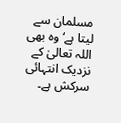مسلمان سے لیتا ہے‘ وہ بھی اللہ تعالیٰ کے نزدیک انتہائی سرکش ہے۔